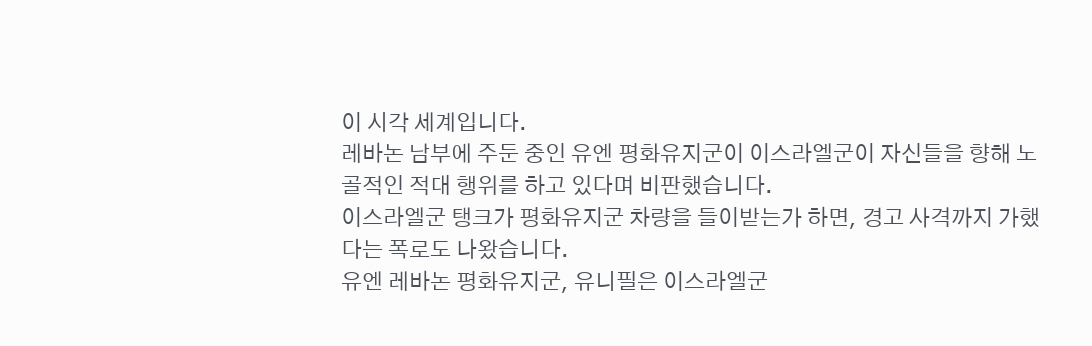이 시각 세계입니다.
레바논 남부에 주둔 중인 유엔 평화유지군이 이스라엘군이 자신들을 향해 노골적인 적대 행위를 하고 있다며 비판했습니다.
이스라엘군 탱크가 평화유지군 차량을 들이받는가 하면, 경고 사격까지 가했다는 폭로도 나왔습니다.
유엔 레바논 평화유지군, 유니필은 이스라엘군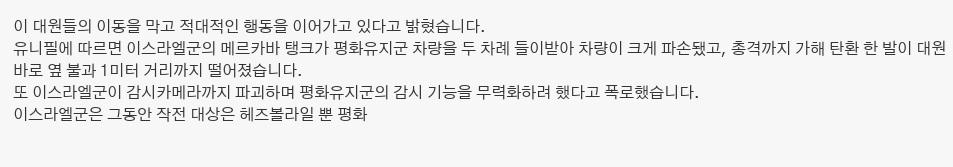이 대원들의 이동을 막고 적대적인 행동을 이어가고 있다고 밝혔습니다.
유니필에 따르면 이스라엘군의 메르카바 탱크가 평화유지군 차량을 두 차례 들이받아 차량이 크게 파손됐고, 총격까지 가해 탄환 한 발이 대원 바로 옆 불과 1미터 거리까지 떨어졌습니다.
또 이스라엘군이 감시카메라까지 파괴하며 평화유지군의 감시 기능을 무력화하려 했다고 폭로했습니다.
이스라엘군은 그동안 작전 대상은 헤즈볼라일 뿐 평화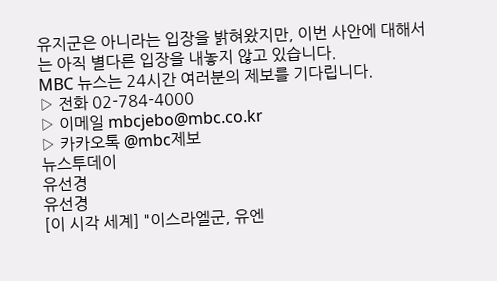유지군은 아니라는 입장을 밝혀왔지만, 이번 사안에 대해서는 아직 별다른 입장을 내놓지 않고 있습니다.
MBC 뉴스는 24시간 여러분의 제보를 기다립니다.
▷ 전화 02-784-4000
▷ 이메일 mbcjebo@mbc.co.kr
▷ 카카오톡 @mbc제보
뉴스투데이
유선경
유선경
[이 시각 세계] "이스라엘군, 유엔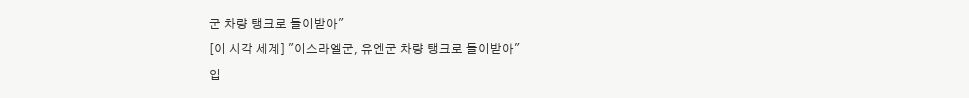군 차량 탱크로 들이받아"
[이 시각 세계] "이스라엘군, 유엔군 차량 탱크로 들이받아"
입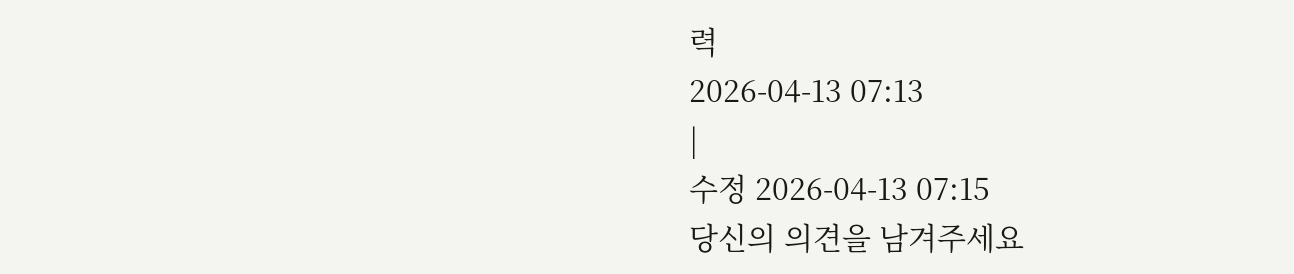력
2026-04-13 07:13
|
수정 2026-04-13 07:15
당신의 의견을 남겨주세요